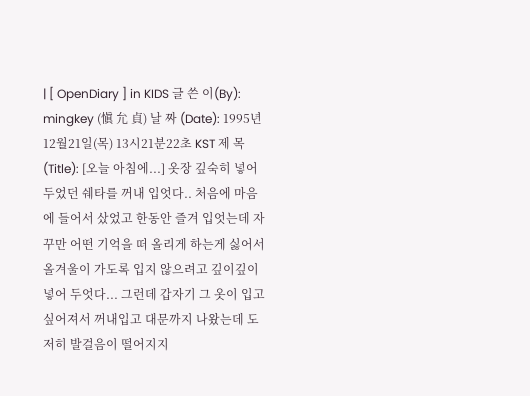| [ OpenDiary ] in KIDS 글 쓴 이(By): mingkey (愼 允 貞) 날 짜 (Date): 1995년12월21일(목) 13시21분22초 KST 제 목(Title): [오늘 아침에...] 옷장 깊숙히 넣어 두었던 쉐타를 꺼내 입엇다.. 처음에 마음에 들어서 샀었고 한동안 즐겨 입엇는데 자꾸만 어떤 기억을 떠 올리게 하는게 싫어서 올겨울이 가도록 입지 않으려고 깊이깊이 넣어 두엇다... 그런데 갑자기 그 옷이 입고 싶어져서 꺼내입고 대문까지 나왔는데 도저히 발걸음이 떨어지지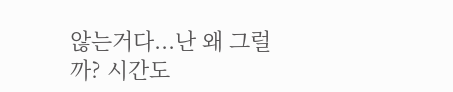않는거다...난 왜 그럴까? 시간도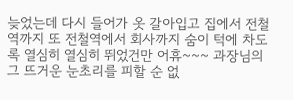늦었는데 다시 들어가 옷 갈아입고 집에서 전철역까지 또 전철역에서 회사까지 숨이 턱에 차도록 열심히 열심히 뛰었건만 어휴~~~ 과장님의 그 뜨거운 눈초리를 피할 순 없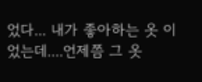었다... 내가 좋아하는 옷 이었는데....언제쯤 그 옷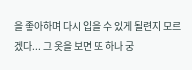을 좋아하며 다시 입을 수 있게 될련지 모르겠다... 그 옷을 보면 또 하나 궁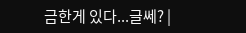금한게 있다...글쎄? |